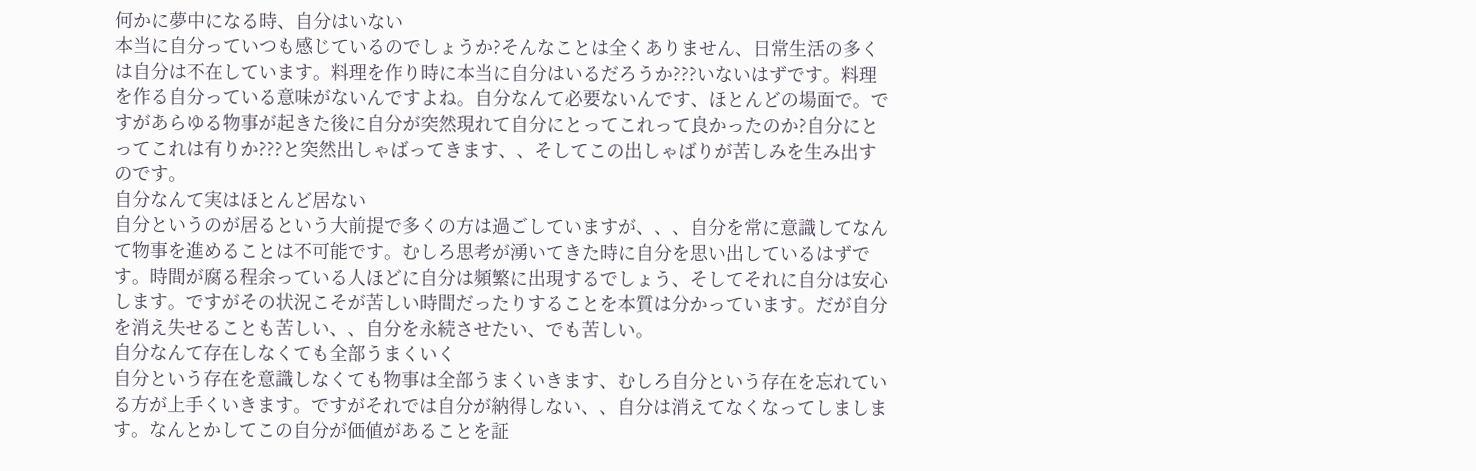何かに夢中になる時、自分はいない
本当に自分っていつも感じているのでしょうか?そんなことは全くありません、日常生活の多くは自分は不在しています。料理を作り時に本当に自分はいるだろうか???いないはずです。料理を作る自分っている意味がないんですよね。自分なんて必要ないんです、ほとんどの場面で。ですがあらゆる物事が起きた後に自分が突然現れて自分にとってこれって良かったのか?自分にとってこれは有りか???と突然出しゃばってきます、、そしてこの出しゃばりが苦しみを生み出すのです。
自分なんて実はほとんど居ない
自分というのが居るという大前提で多くの方は過ごしていますが、、、自分を常に意識してなんて物事を進めることは不可能です。むしろ思考が湧いてきた時に自分を思い出しているはずです。時間が腐る程余っている人ほどに自分は頻繁に出現するでしょう、そしてそれに自分は安心します。ですがその状況こそが苦しい時間だったりすることを本質は分かっています。だが自分を消え失せることも苦しい、、自分を永続させたい、でも苦しい。
自分なんて存在しなくても全部うまくいく
自分という存在を意識しなくても物事は全部うまくいきます、むしろ自分という存在を忘れている方が上手くいきます。ですがそれでは自分が納得しない、、自分は消えてなくなってしまします。なんとかしてこの自分が価値があることを証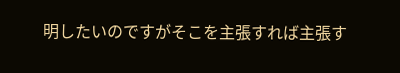明したいのですがそこを主張すれば主張す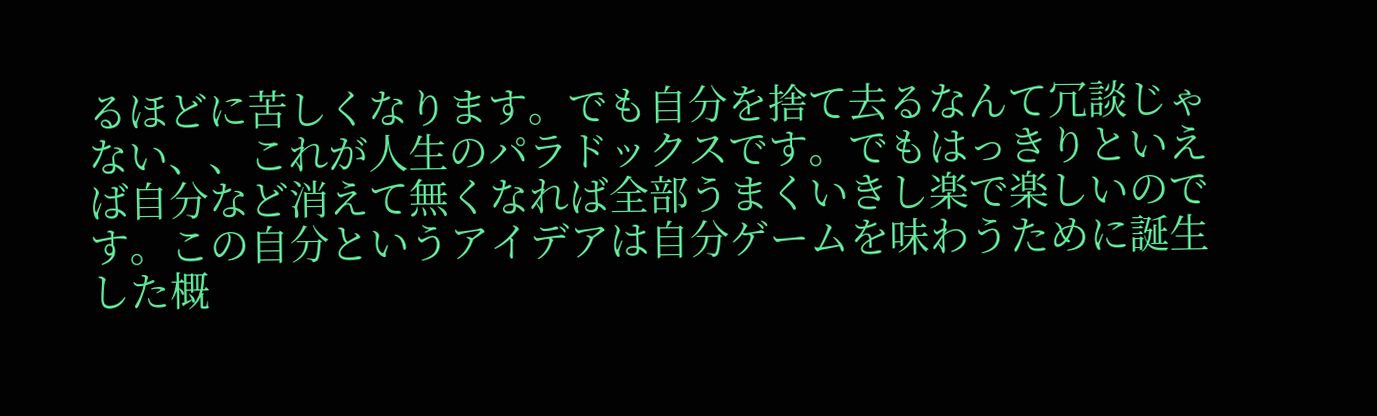るほどに苦しくなります。でも自分を捨て去るなんて冗談じゃない、、これが人生のパラドックスです。でもはっきりといえば自分など消えて無くなれば全部うまくいきし楽で楽しいのです。この自分というアイデアは自分ゲームを味わうために誕生した概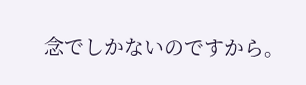念でしかないのですから。